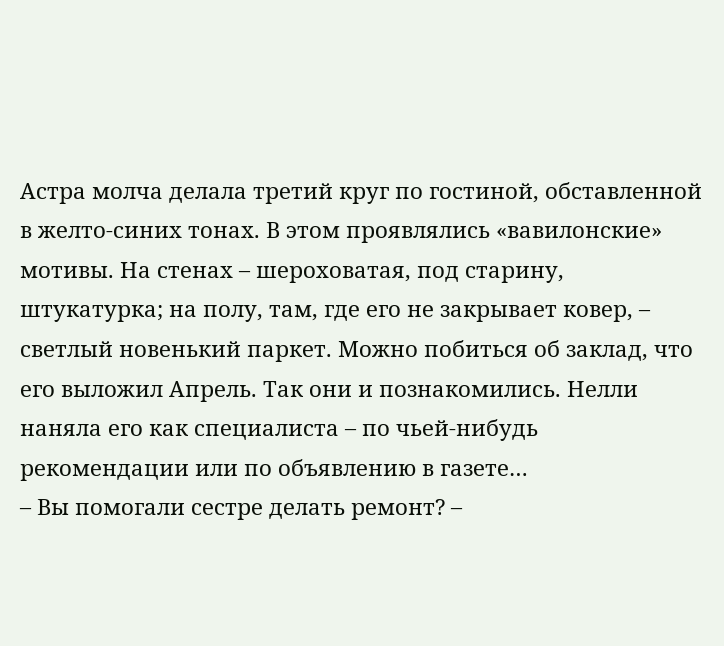Астра молча делала третий круг по гостиной, обставленной в желто-синих тонах. В этом проявлялись «вавилонские» мотивы. На стенах – шероховатая, под старину, штукатурка; на полу, там, где его не закрывает ковер, – светлый новенький паркет. Можно побиться об заклад, что его выложил Апрель. Так они и познакомились. Нелли наняла его как специалиста – по чьей-нибудь рекомендации или по объявлению в газете…
– Вы помогали сестре делать ремонт? –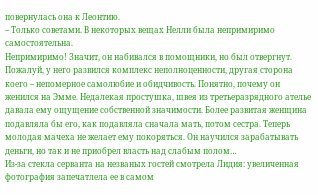повернулась она к Леонтию.
– Только советами. В некоторых вещах Нелли была непримиримо самостоятельна.
Непримиримо! Значит, он набивался в помощники, но был отвергнут. Пожалуй, у него развился комплекс неполноценности, другая сторона коего – непомерное самолюбие и обидчивость. Понятно, почему он женился на Эмме. Недалекая простушка, швея из третьеразрядного ателье давала ему ощущение собственной значимости. Более развитая женщина подавляла бы его, как подавляла сначала мать, потом сестра. Теперь молодая мачеха не желает ему покоряться. Он научился зарабатывать деньги, но так и не приобрел власть над слабым полом…
Из-за стекла серванта на незваных гостей смотрела Лидия: увеличенная фотография запечатлела ее в самом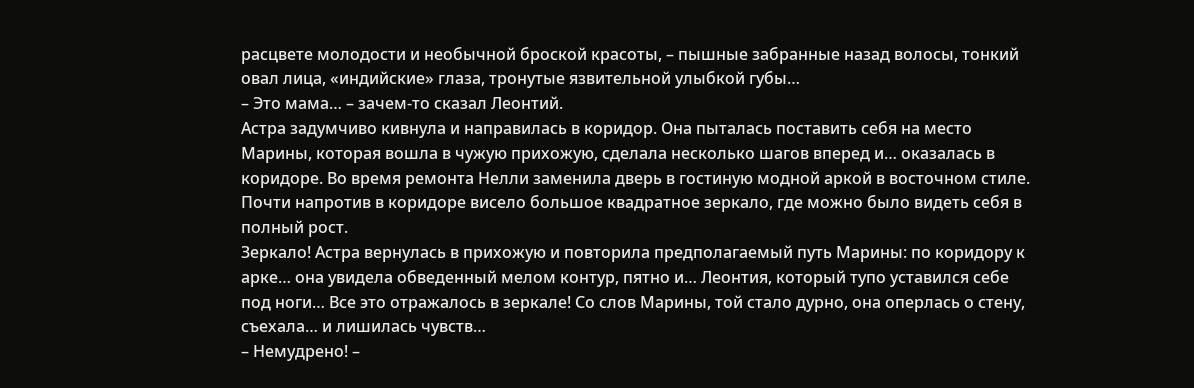расцвете молодости и необычной броской красоты, – пышные забранные назад волосы, тонкий овал лица, «индийские» глаза, тронутые язвительной улыбкой губы…
– Это мама… – зачем-то сказал Леонтий.
Астра задумчиво кивнула и направилась в коридор. Она пыталась поставить себя на место Марины, которая вошла в чужую прихожую, сделала несколько шагов вперед и… оказалась в коридоре. Во время ремонта Нелли заменила дверь в гостиную модной аркой в восточном стиле. Почти напротив в коридоре висело большое квадратное зеркало, где можно было видеть себя в полный рост.
Зеркало! Астра вернулась в прихожую и повторила предполагаемый путь Марины: по коридору к арке… она увидела обведенный мелом контур, пятно и… Леонтия, который тупо уставился себе под ноги… Все это отражалось в зеркале! Со слов Марины, той стало дурно, она оперлась о стену, съехала… и лишилась чувств…
– Немудрено! –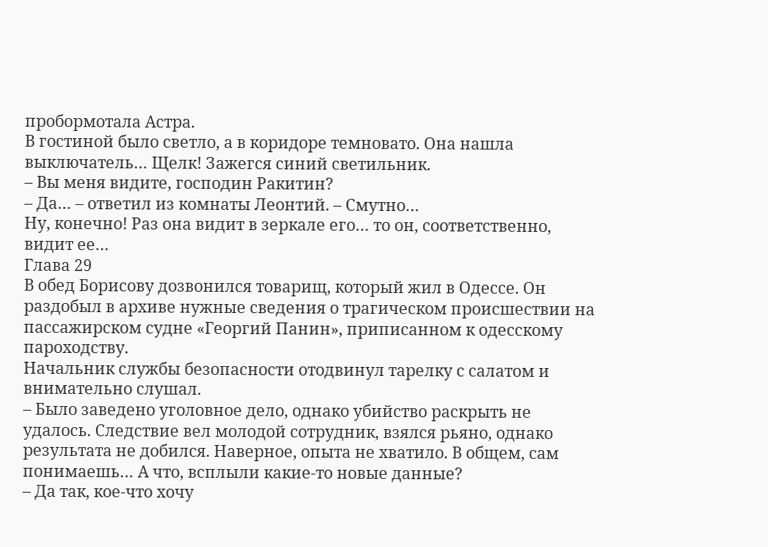пробормотала Астра.
В гостиной было светло, а в коридоре темновато. Она нашла выключатель… Щелк! Зажегся синий светильник.
– Вы меня видите, господин Ракитин?
– Да… – ответил из комнаты Леонтий. – Смутно…
Ну, конечно! Раз она видит в зеркале его… то он, соответственно, видит ее…
Глава 29
В обед Борисову дозвонился товарищ, который жил в Одессе. Он раздобыл в архиве нужные сведения о трагическом происшествии на пассажирском судне «Георгий Панин», приписанном к одесскому пароходству.
Начальник службы безопасности отодвинул тарелку с салатом и внимательно слушал.
– Было заведено уголовное дело, однако убийство раскрыть не удалось. Следствие вел молодой сотрудник, взялся рьяно, однако результата не добился. Наверное, опыта не хватило. В общем, сам понимаешь… А что, всплыли какие-то новые данные?
– Да так, кое-что хочу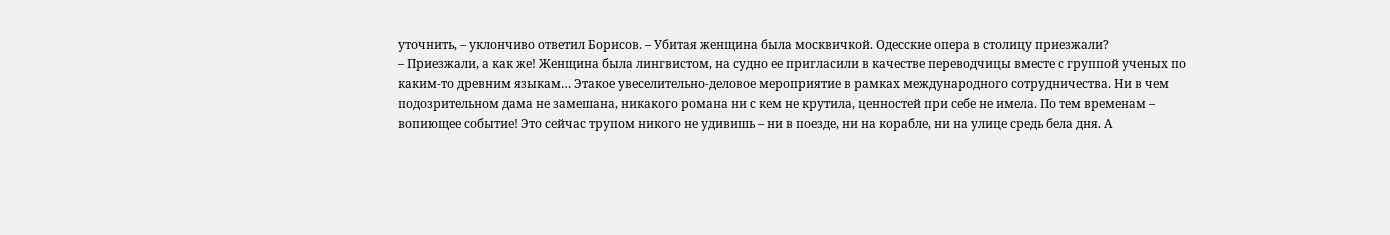уточнить, – уклончиво ответил Борисов. – Убитая женщина была москвичкой. Одесские опера в столицу приезжали?
– Приезжали, а как же! Женщина была лингвистом, на судно ее пригласили в качестве переводчицы вместе с группой ученых по каким-то древним языкам… Этакое увеселительно-деловое мероприятие в рамках международного сотрудничества. Ни в чем подозрительном дама не замешана, никакого романа ни с кем не крутила, ценностей при себе не имела. По тем временам – вопиющее событие! Это сейчас трупом никого не удивишь – ни в поезде, ни на корабле, ни на улице средь бела дня. А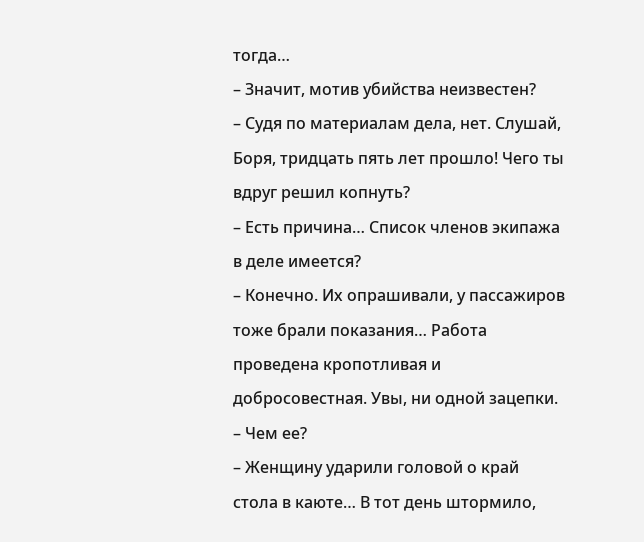тогда…
– Значит, мотив убийства неизвестен?
– Судя по материалам дела, нет. Слушай, Боря, тридцать пять лет прошло! Чего ты вдруг решил копнуть?
– Есть причина… Список членов экипажа в деле имеется?
– Конечно. Их опрашивали, у пассажиров тоже брали показания… Работа проведена кропотливая и добросовестная. Увы, ни одной зацепки.
– Чем ее?
– Женщину ударили головой о край стола в каюте… В тот день штормило,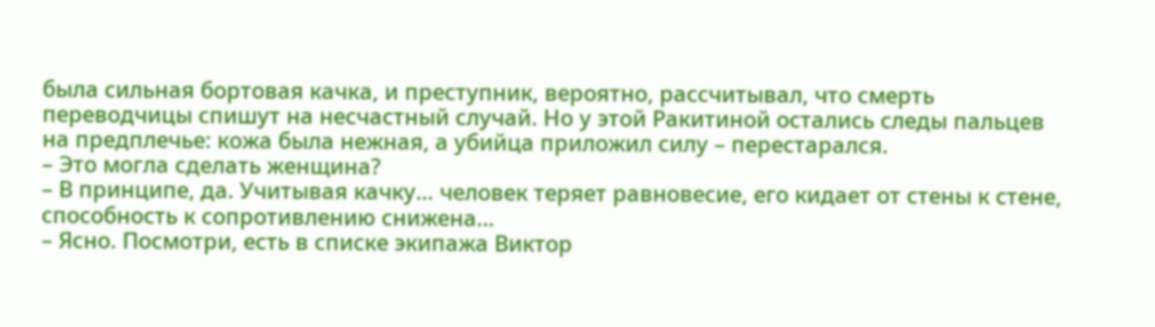была сильная бортовая качка, и преступник, вероятно, рассчитывал, что смерть переводчицы спишут на несчастный случай. Но у этой Ракитиной остались следы пальцев на предплечье: кожа была нежная, а убийца приложил силу – перестарался.
– Это могла сделать женщина?
– В принципе, да. Учитывая качку… человек теряет равновесие, его кидает от стены к стене, способность к сопротивлению снижена…
– Ясно. Посмотри, есть в списке экипажа Виктор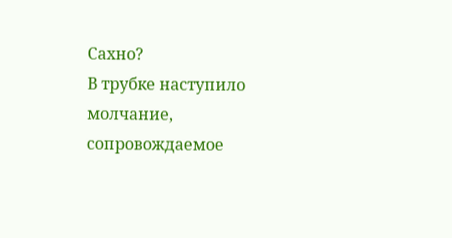Сахно?
В трубке наступило молчание, сопровождаемое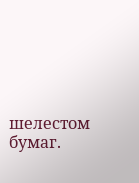шелестом бумаг.